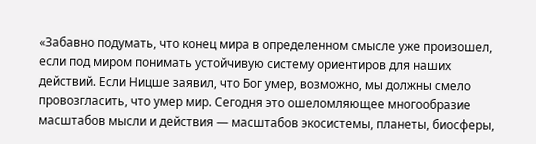«Забавно подумать, что конец мира в определенном смысле уже произошел, если под миром понимать устойчивую систему ориентиров для наших действий. Если Ницше заявил, что Бог умер, возможно, мы должны смело провозгласить, что умер мир. Сегодня это ошеломляющее многообразие масштабов мысли и действия — масштабов экосистемы, планеты, биосферы,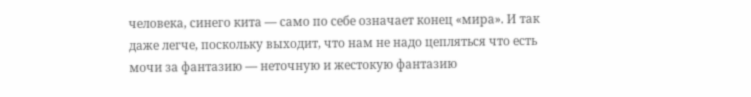человека, синего кита — само по себе означает конец «мира». И так даже легче, поскольку выходит, что нам не надо цепляться что есть мочи за фантазию — неточную и жестокую фантазию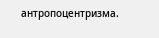антропоцентризма.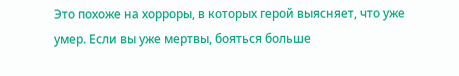Это похоже на хорроры, в которых герой выясняет, что уже умер. Если вы уже мертвы, бояться больше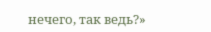нечего, так ведь?»